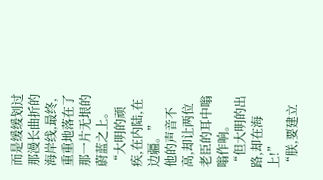而是缓缓划过那漫长曲折的海岸线,最终,重重地落在了那一片无垠的蔚蓝之上。
“大明的顽疾,在内陆,在边疆。”
他的声音不高,却让两位老臣的耳中嗡嗡作响。
“但大明的出路,却在海上!”
“朕,要建立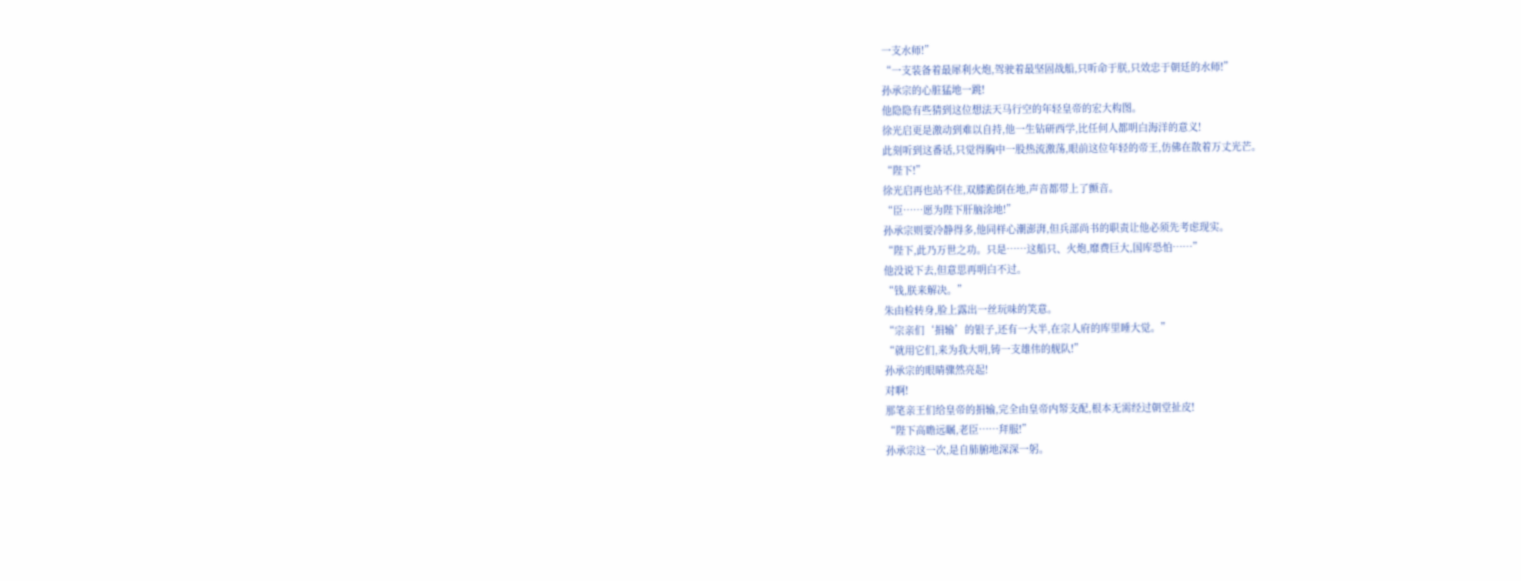一支水师!”
“一支装备着最犀利火炮,驾驶着最坚固战船,只听命于朕,只效忠于朝廷的水师!”
孙承宗的心脏猛地一跳!
他隐隐有些猜到这位想法天马行空的年轻皇帝的宏大构图。
徐光启更是激动到难以自持,他一生钻研西学,比任何人都明白海洋的意义!
此刻听到这番话,只觉得胸中一股热流激荡,眼前这位年轻的帝王,仿佛在散着万丈光芒。
“陛下!”
徐光启再也站不住,双膝跪倒在地,声音都带上了颤音。
“臣……愿为陛下肝脑涂地!”
孙承宗则要冷静得多,他同样心潮澎湃,但兵部尚书的职责让他必须先考虑现实。
“陛下,此乃万世之功。只是……这船只、火炮,靡费巨大,国库恐怕……”
他没说下去,但意思再明白不过。
“钱,朕来解决。”
朱由检转身,脸上露出一丝玩味的笑意。
“宗亲们‘捐输’的银子,还有一大半,在宗人府的库里睡大觉。”
“就用它们,来为我大明,铸一支雄伟的舰队!”
孙承宗的眼睛骤然亮起!
对啊!
那笔亲王们给皇帝的捐输,完全由皇帝内帑支配,根本无需经过朝堂扯皮!
“陛下高瞻远瞩,老臣……拜服!”
孙承宗这一次,是自肺腑地深深一躬。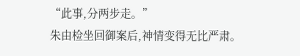“此事,分两步走。”
朱由检坐回御案后,神情变得无比严肃。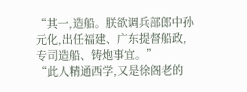“其一,造船。朕欲调兵部郎中孙元化,出任福建、广东提督船政,专司造船、铸炮事宜。”
“此人精通西学,又是徐阁老的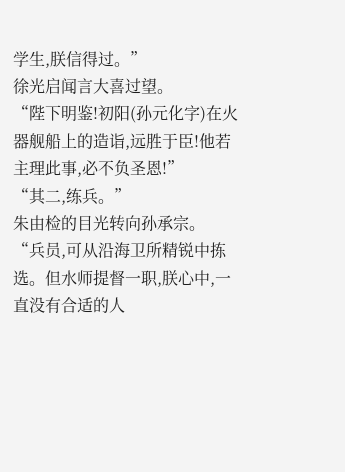学生,朕信得过。”
徐光启闻言大喜过望。
“陛下明鉴!初阳(孙元化字)在火器舰船上的造诣,远胜于臣!他若主理此事,必不负圣恩!”
“其二,练兵。”
朱由检的目光转向孙承宗。
“兵员,可从沿海卫所精锐中拣选。但水师提督一职,朕心中,一直没有合适的人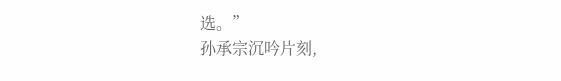选。”
孙承宗沉吟片刻,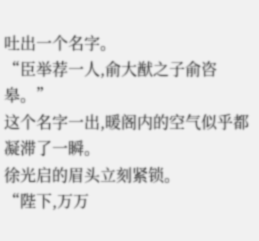吐出一个名字。
“臣举荐一人,俞大猷之子俞咨皋。”
这个名字一出,暖阁内的空气似乎都凝滞了一瞬。
徐光启的眉头立刻紧锁。
“陛下,万万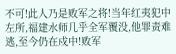不可!此人乃是败军之将!当年红夷犯中左所,福建水师几乎全军覆没,他罪责难逃,至今仍在戍中!败军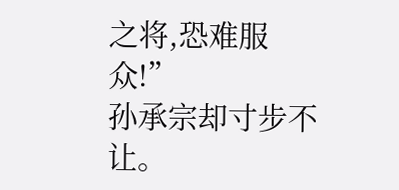之将,恐难服众!”
孙承宗却寸步不让。